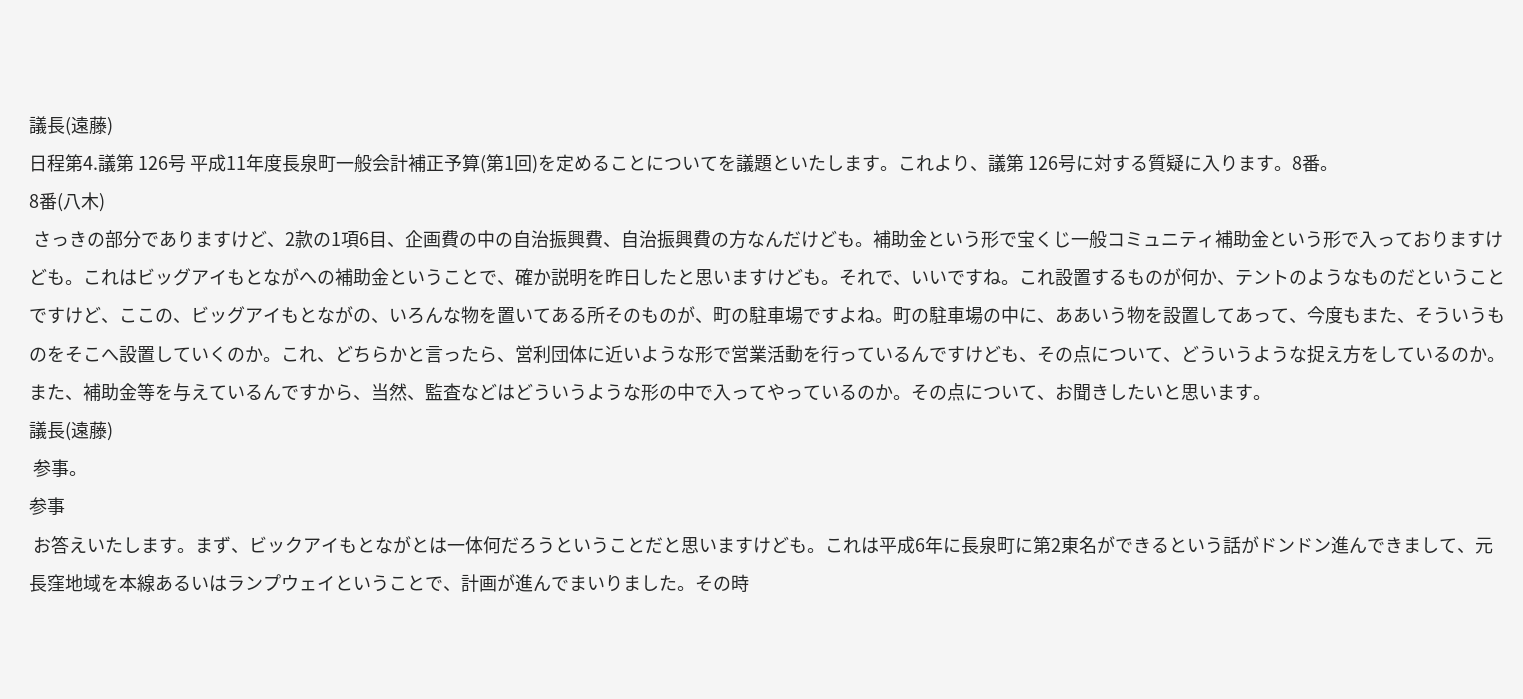議長(遠藤)
日程第4.議第 126号 平成11年度長泉町一般会計補正予算(第1回)を定めることについてを議題といたします。これより、議第 126号に対する質疑に入ります。8番。
8番(八木)
 さっきの部分でありますけど、2款の1項6目、企画費の中の自治振興費、自治振興費の方なんだけども。補助金という形で宝くじ一般コミュニティ補助金という形で入っておりますけども。これはビッグアイもとながへの補助金ということで、確か説明を昨日したと思いますけども。それで、いいですね。これ設置するものが何か、テントのようなものだということですけど、ここの、ビッグアイもとながの、いろんな物を置いてある所そのものが、町の駐車場ですよね。町の駐車場の中に、ああいう物を設置してあって、今度もまた、そういうものをそこへ設置していくのか。これ、どちらかと言ったら、営利団体に近いような形で営業活動を行っているんですけども、その点について、どういうような捉え方をしているのか。また、補助金等を与えているんですから、当然、監査などはどういうような形の中で入ってやっているのか。その点について、お聞きしたいと思います。
議長(遠藤)
 参事。
参事
 お答えいたします。まず、ビックアイもとながとは一体何だろうということだと思いますけども。これは平成6年に長泉町に第2東名ができるという話がドンドン進んできまして、元長窪地域を本線あるいはランプウェイということで、計画が進んでまいりました。その時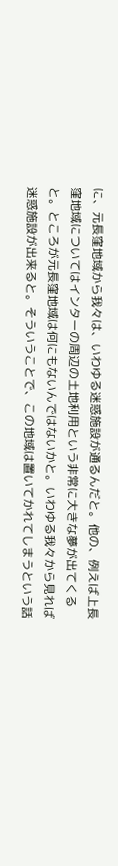に、元長窪地域から我々は、いわゆる迷惑施設が通るんだと。他の、例えば上長窪地域についてはインターの周辺の土地利用という非常に大きな夢が出てくると。ところが元長窪地域は何にもないんではないかと。いわゆる我々から見れば迷惑施設が出来ると。そういうことで、この地域は置いてかれてしまうという話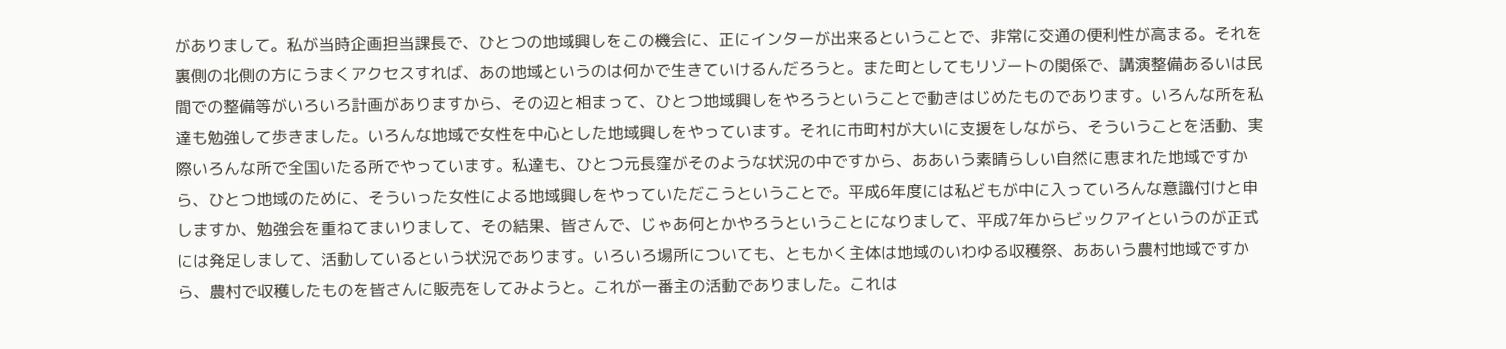がありまして。私が当時企画担当課長で、ひとつの地域興しをこの機会に、正にインターが出来るということで、非常に交通の便利性が高まる。それを裏側の北側の方にうまくアクセスすれば、あの地域というのは何かで生きていけるんだろうと。また町としてもリゾートの関係で、講演整備あるいは民間での整備等がいろいろ計画がありますから、その辺と相まって、ひとつ地域興しをやろうということで動きはじめたものであります。いろんな所を私達も勉強して歩きました。いろんな地域で女性を中心とした地域興しをやっています。それに市町村が大いに支援をしながら、そういうことを活動、実際いろんな所で全国いたる所でやっています。私達も、ひとつ元長窪がそのような状況の中ですから、ああいう素晴らしい自然に恵まれた地域ですから、ひとつ地域のために、そういった女性による地域興しをやっていただこうということで。平成6年度には私どもが中に入っていろんな意識付けと申しますか、勉強会を重ねてまいりまして、その結果、皆さんで、じゃあ何とかやろうということになりまして、平成7年からビックアイというのが正式には発足しまして、活動しているという状況であります。いろいろ場所についても、ともかく主体は地域のいわゆる収穫祭、ああいう農村地域ですから、農村で収穫したものを皆さんに販売をしてみようと。これが一番主の活動でありました。これは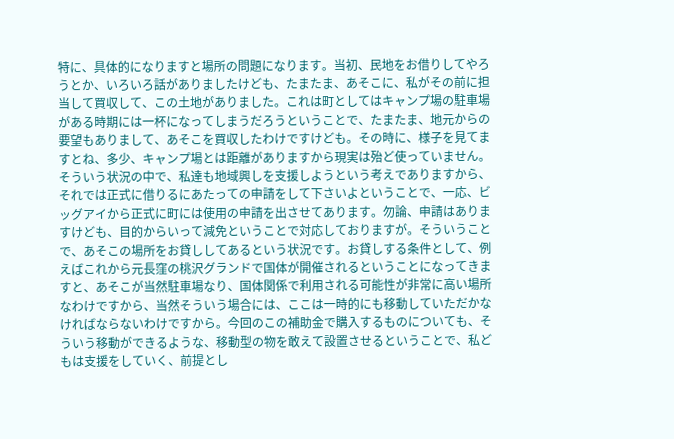特に、具体的になりますと場所の問題になります。当初、民地をお借りしてやろうとか、いろいろ話がありましたけども、たまたま、あそこに、私がその前に担当して買収して、この土地がありました。これは町としてはキャンプ場の駐車場がある時期には一杯になってしまうだろうということで、たまたま、地元からの要望もありまして、あそこを買収したわけですけども。その時に、様子を見てますとね、多少、キャンプ場とは距離がありますから現実は殆ど使っていません。そういう状況の中で、私達も地域興しを支援しようという考えでありますから、それでは正式に借りるにあたっての申請をして下さいよということで、一応、ビッグアイから正式に町には使用の申請を出させてあります。勿論、申請はありますけども、目的からいって減免ということで対応しておりますが。そういうことで、あそこの場所をお貸ししてあるという状況です。お貸しする条件として、例えばこれから元長窪の桃沢グランドで国体が開催されるということになってきますと、あそこが当然駐車場なり、国体関係で利用される可能性が非常に高い場所なわけですから、当然そういう場合には、ここは一時的にも移動していただかなければならないわけですから。今回のこの補助金で購入するものについても、そういう移動ができるような、移動型の物を敢えて設置させるということで、私どもは支援をしていく、前提とし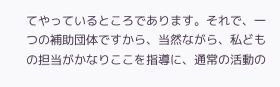てやっているところであります。それで、一つの補助団体ですから、当然ながら、私どもの担当がかなりここを指導に、通常の活動の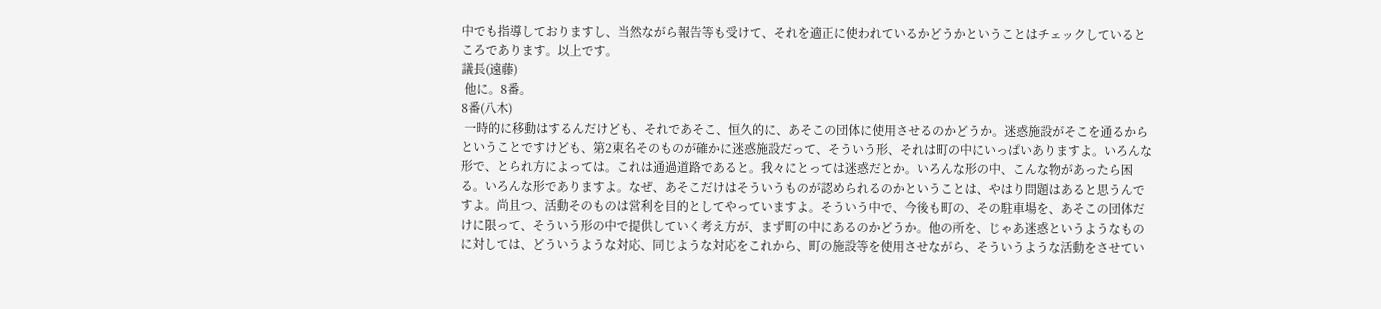中でも指導しておりますし、当然ながら報告等も受けて、それを適正に使われているかどうかということはチェックしているところであります。以上です。
議長(遠藤)
 他に。8番。
8番(八木)
 一時的に移動はするんだけども、それであそこ、恒久的に、あそこの団体に使用させるのかどうか。迷惑施設がそこを通るからということですけども、第2東名そのものが確かに迷惑施設だって、そういう形、それは町の中にいっぱいありますよ。いろんな形で、とられ方によっては。これは通過道路であると。我々にとっては迷惑だとか。いろんな形の中、こんな物があったら困る。いろんな形でありますよ。なぜ、あそこだけはそういうものが認められるのかということは、やはり問題はあると思うんですよ。尚且つ、活動そのものは営利を目的としてやっていますよ。そういう中で、今後も町の、その駐車場を、あそこの団体だけに限って、そういう形の中で提供していく考え方が、まず町の中にあるのかどうか。他の所を、じゃあ迷惑というようなものに対しては、どういうような対応、同じような対応をこれから、町の施設等を使用させながら、そういうような活動をさせてい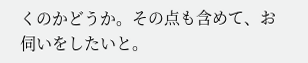くのかどうか。その点も含めて、お伺いをしたいと。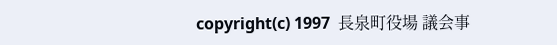copyright(c) 1997  長泉町役場 議会事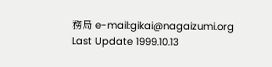務局 e-mail:gikai@nagaizumi.org
Last Update 1999.10.13